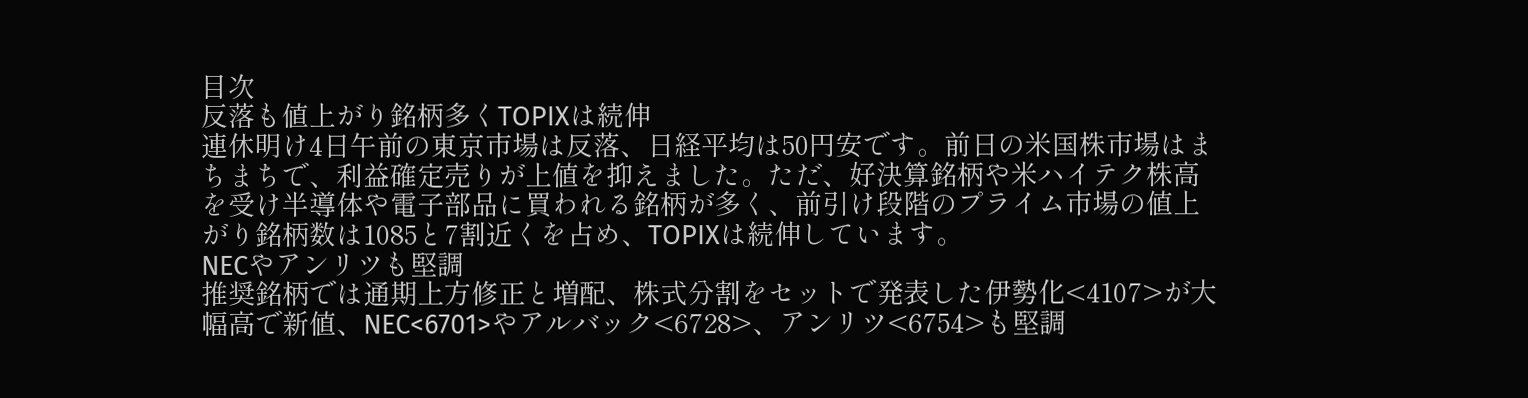目次
反落も値上がり銘柄多くTOPIXは続伸
連休明け4日午前の東京市場は反落、日経平均は50円安です。前日の米国株市場はまちまちで、利益確定売りが上値を抑えました。ただ、好決算銘柄や米ハイテク株高を受け半導体や電子部品に買われる銘柄が多く、前引け段階のプライム市場の値上がり銘柄数は1085と7割近くを占め、TOPIXは続伸しています。
NECやアンリツも堅調
推奨銘柄では通期上方修正と増配、株式分割をセットで発表した伊勢化<4107>が大幅高で新値、NEC<6701>やアルバック<6728>、アンリツ<6754>も堅調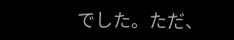でした。ただ、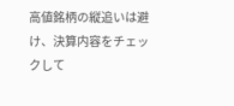高値銘柄の縦追いは避け、決算内容をチェックして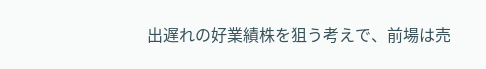出遅れの好業績株を狙う考えで、前場は売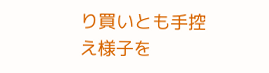り買いとも手控え様子を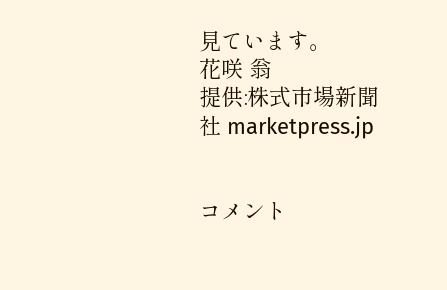見ています。
花咲 翁
提供:株式市場新聞社 marketpress.jp


コメント